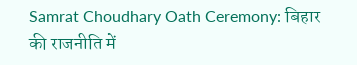Samrat Choudhary Oath Ceremony: बिहार की राजनीति में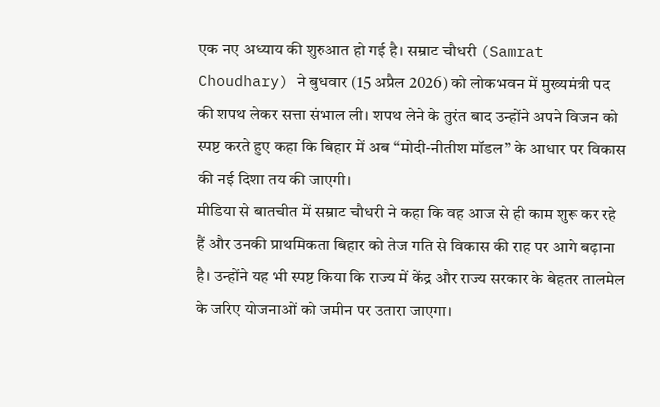एक नए अध्याय की शुरुआत हो गई है। सम्राट चौधरी (Samrat Choudhary) ने बुधवार (15 अप्रैल 2026) को लोकभवन में मुख्यमंत्री पद की शपथ लेकर सत्ता संभाल ली। शपथ लेने के तुरंत बाद उन्होंने अपने विजन को स्पष्ट करते हुए कहा कि बिहार में अब “मोदी-नीतीश मॉडल” के आधार पर विकास की नई दिशा तय की जाएगी।
मीडिया से बातचीत में सम्राट चौधरी ने कहा कि वह आज से ही काम शुरू कर रहे हैं और उनकी प्राथमिकता बिहार को तेज गति से विकास की राह पर आगे बढ़ाना है। उन्होंने यह भी स्पष्ट किया कि राज्य में केंद्र और राज्य सरकार के बेहतर तालमेल के जरिए योजनाओं को जमीन पर उतारा जाएगा।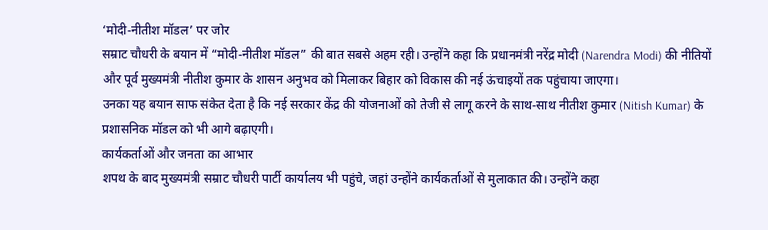‘मोदी-नीतीश मॉडल’ पर जोर
सम्राट चौधरी के बयान में “मोदी-नीतीश मॉडल” की बात सबसे अहम रही। उन्होंने कहा कि प्रधानमंत्री नरेंद्र मोदी (Narendra Modi) की नीतियों और पूर्व मुख्यमंत्री नीतीश कुमार के शासन अनुभव को मिलाकर बिहार को विकास की नई ऊंचाइयों तक पहुंचाया जाएगा।
उनका यह बयान साफ संकेत देता है कि नई सरकार केंद्र की योजनाओं को तेजी से लागू करने के साथ-साथ नीतीश कुमार (Nitish Kumar) के प्रशासनिक मॉडल को भी आगे बढ़ाएगी।
कार्यकर्ताओं और जनता का आभार
शपथ के बाद मुख्यमंत्री सम्राट चौधरी पार्टी कार्यालय भी पहुंचे, जहां उन्होंने कार्यकर्ताओं से मुलाकात की। उन्होंने कहा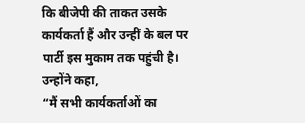कि बीजेपी की ताकत उसके कार्यकर्ता हैं और उन्हीं के बल पर पार्टी इस मुकाम तक पहुंची है।
उन्होंने कहा,
“मैं सभी कार्यकर्ताओं का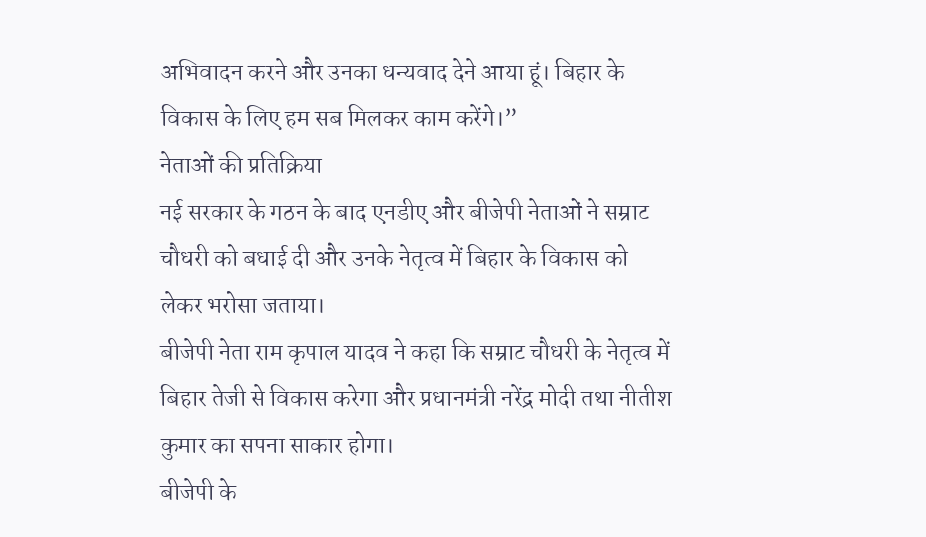अभिवादन करने और उनका धन्यवाद देने आया हूं। बिहार के विकास के लिए हम सब मिलकर काम करेंगे।”
नेताओं की प्रतिक्रिया
नई सरकार के गठन के बाद एनडीए और बीजेपी नेताओं ने सम्राट चौधरी को बधाई दी और उनके नेतृत्व में बिहार के विकास को लेकर भरोसा जताया।
बीजेपी नेता राम कृपाल यादव ने कहा कि सम्राट चौधरी के नेतृत्व में बिहार तेजी से विकास करेगा और प्रधानमंत्री नरेंद्र मोदी तथा नीतीश कुमार का सपना साकार होगा।
बीजेपी के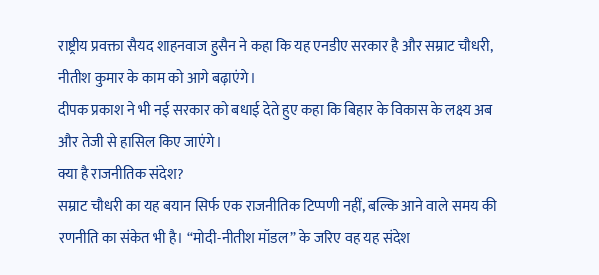राष्ट्रीय प्रवक्ता सैयद शाहनवाज हुसैन ने कहा कि यह एनडीए सरकार है और सम्राट चौधरी, नीतीश कुमार के काम को आगे बढ़ाएंगे।
दीपक प्रकाश ने भी नई सरकार को बधाई देते हुए कहा कि बिहार के विकास के लक्ष्य अब और तेजी से हासिल किए जाएंगे।
क्या है राजनीतिक संदेश?
सम्राट चौधरी का यह बयान सिर्फ एक राजनीतिक टिप्पणी नहीं, बल्कि आने वाले समय की रणनीति का संकेत भी है। “मोदी-नीतीश मॉडल” के जरिए वह यह संदेश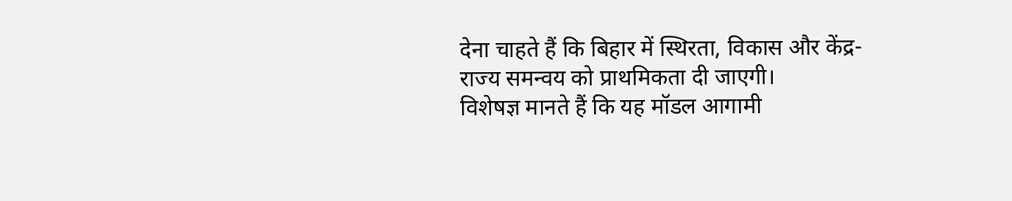देना चाहते हैं कि बिहार में स्थिरता, विकास और केंद्र-राज्य समन्वय को प्राथमिकता दी जाएगी।
विशेषज्ञ मानते हैं कि यह मॉडल आगामी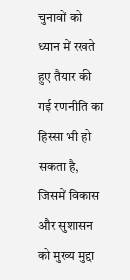चुनावों को ध्यान में रखते हुए तैयार की गई रणनीति का हिस्सा भी हो सकता है, जिसमें विकास और सुशासन को मुख्य मुद्दा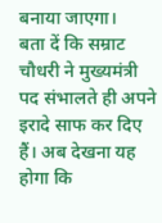बनाया जाएगा।
बता दें कि सम्राट चौधरी ने मुख्यमंत्री पद संभालते ही अपने इरादे साफ कर दिए हैं। अब देखना यह होगा कि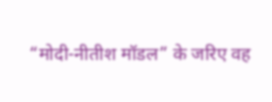“मोदी-नीतीश मॉडल” के जरिए वह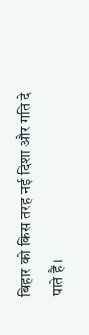बिहार को किस तरह नई दिशा और गति दे पाते हैं।